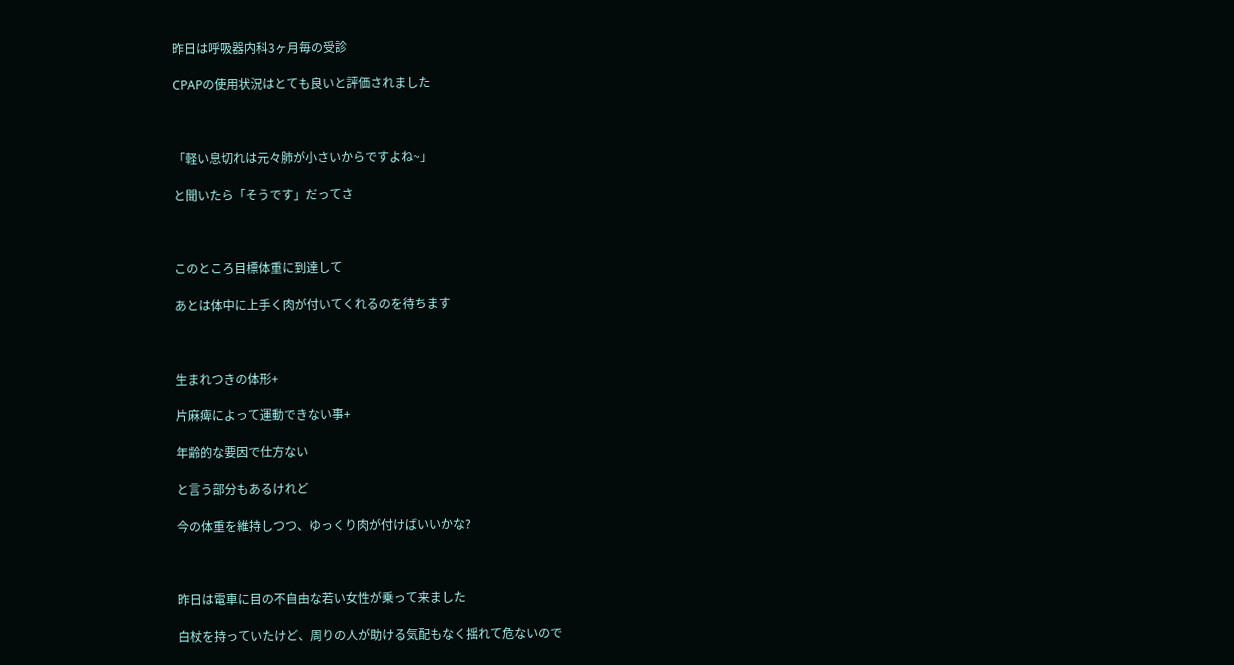昨日は呼吸器内科3ヶ月毎の受診

CPAPの使用状況はとても良いと評価されました



「軽い息切れは元々肺が小さいからですよね~」

と聞いたら「そうです」だってさ



このところ目標体重に到達して

あとは体中に上手く肉が付いてくれるのを待ちます



生まれつきの体形+

片麻痺によって運動できない事+

年齢的な要因で仕方ない

と言う部分もあるけれど

今の体重を維持しつつ、ゆっくり肉が付けばいいかな?



昨日は電車に目の不自由な若い女性が乗って来ました

白杖を持っていたけど、周りの人が助ける気配もなく揺れて危ないので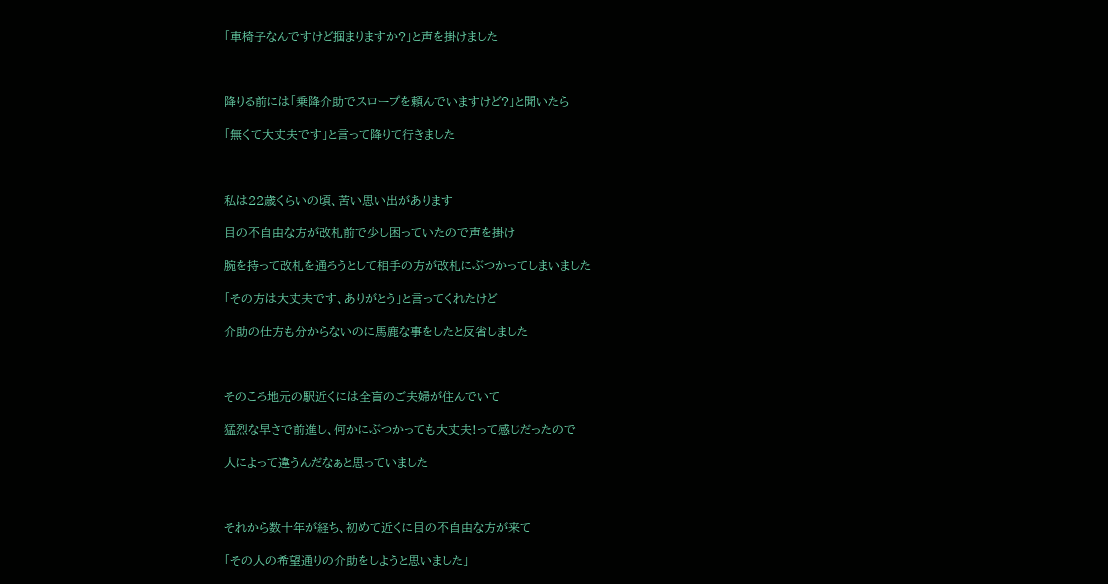「車椅子なんですけど掴まりますか?」と声を掛けました



降りる前には「乗降介助でスロープを頼んでいますけど?」と聞いたら

「無くて大丈夫です」と言って降りて行きました



私は22歳くらいの頃、苦い思い出があります

目の不自由な方が改札前で少し困っていたので声を掛け

腕を持って改札を通ろうとして相手の方が改札にぶつかってしまいました

「その方は大丈夫です、ありがとう」と言ってくれたけど

介助の仕方も分からないのに馬鹿な事をしたと反省しました



そのころ地元の駅近くには全盲のご夫婦が住んでいて

猛烈な早さで前進し、何かにぶつかっても大丈夫!って感じだったので

人によって違うんだなぁと思っていました



それから数十年が経ち、初めて近くに目の不自由な方が来て

「その人の希望通りの介助をしようと思いました」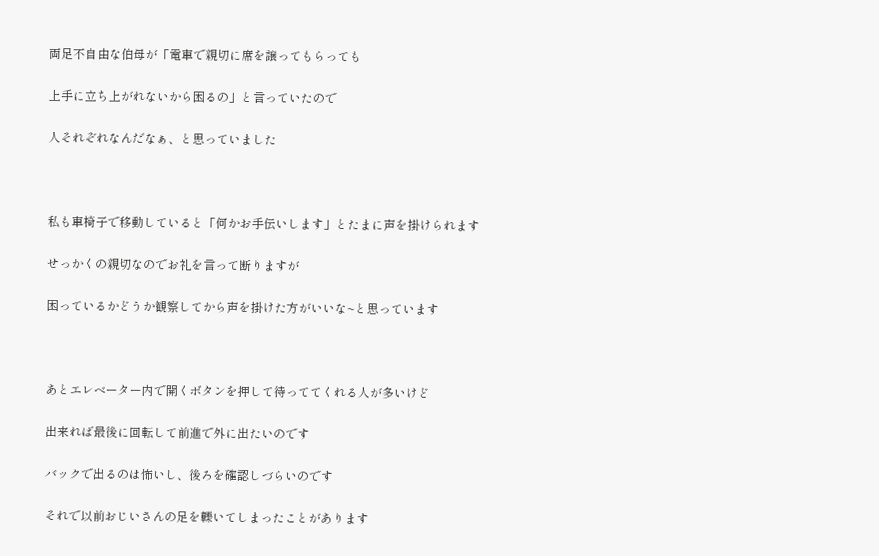両足不自由な伯母が「電車で親切に席を譲ってもらっても

上手に立ち上がれないから困るの」と言っていたので

人それぞれなんだなぁ、と思っていました



私も車椅子で移動していると「何かお手伝いします」とたまに声を掛けられます

せっかくの親切なのでお礼を言って断りますが

困っているかどうか観察してから声を掛けた方がいいな~と思っています



あとエレベーター内で開くボタンを押して待っててくれる人が多いけど

出来れば最後に回転して前進で外に出たいのです

バックで出るのは怖いし、後ろを確認しづらいのです

それで以前おじいさんの足を轢いてしまったことがあります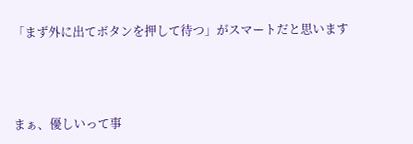「まず外に出てボタンを押して待つ」がスマートだと思います



まぁ、優しいって事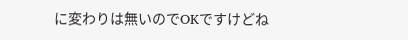に変わりは無いのでOKですけどね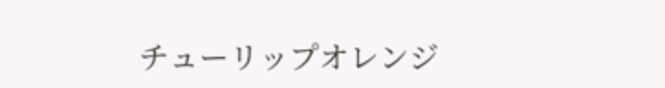チューリップオレンジ